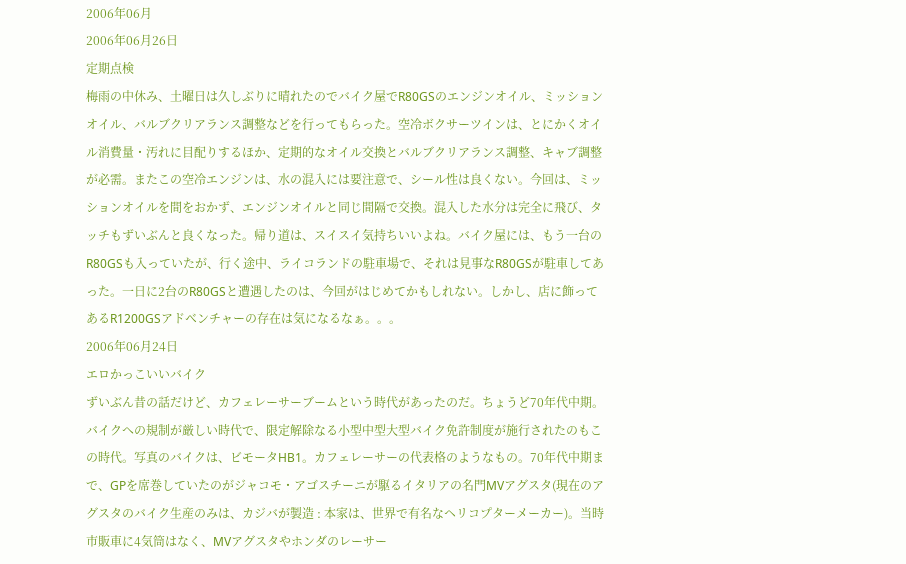2006年06月
2006年06月26日
定期点検
梅雨の中休み、土曜日は久しぶりに晴れたのでバイク屋でR80GSのエンジンオイル、ミッションオイル、バルブクリアランス調整などを行ってもらった。空冷ボクサーツインは、とにかくオイル消費量・汚れに目配りするほか、定期的なオイル交換とバルブクリアランス調整、キャブ調整が必需。またこの空冷エンジンは、水の混入には要注意で、シール性は良くない。今回は、ミッションオイルを間をおかず、エンジンオイルと同じ間隔で交換。混入した水分は完全に飛び、タッチもずいぶんと良くなった。帰り道は、スイスイ気持ちいいよね。バイク屋には、もう一台のR80GSも入っていたが、行く途中、ライコランドの駐車場で、それは見事なR80GSが駐車してあった。一日に2台のR80GSと遭遇したのは、今回がはじめてかもしれない。しかし、店に飾ってあるR1200GSアドベンチャーの存在は気になるなぁ。。。
2006年06月24日
エロかっこいいバイク
ずいぶん昔の話だけど、カフェレーサーブームという時代があったのだ。ちょうど70年代中期。バイクへの規制が厳しい時代で、限定解除なる小型中型大型バイク免許制度が施行されたのもこの時代。写真のバイクは、ビモータHB1。カフェレーサーの代表格のようなもの。70年代中期まで、GPを席巻していたのがジャコモ・アゴスチーニが駆るイタリアの名門MVアグスタ(現在のアグスタのバイク生産のみは、カジバが製造 : 本家は、世界で有名なヘリコプターメーカー)。当時市販車に4気筒はなく、MVアグスタやホンダのレーサー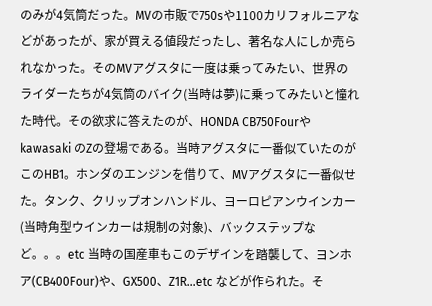のみが4気筒だった。MVの市販で750sや1100カリフォルニアなどがあったが、家が買える値段だったし、著名な人にしか売られなかった。そのMVアグスタに一度は乗ってみたい、世界のライダーたちが4気筒のバイク(当時は夢)に乗ってみたいと憧れた時代。その欲求に答えたのが、HONDA CB750Fourやkawasaki のZの登場である。当時アグスタに一番似ていたのがこのHB1。ホンダのエンジンを借りて、MVアグスタに一番似せた。タンク、クリップオンハンドル、ヨーロピアンウインカー(当時角型ウインカーは規制の対象)、バックステップなど。。。etc 当時の国産車もこのデザインを踏襲して、ヨンホア(CB400Four)や、GX500、Z1R...etc などが作られた。そ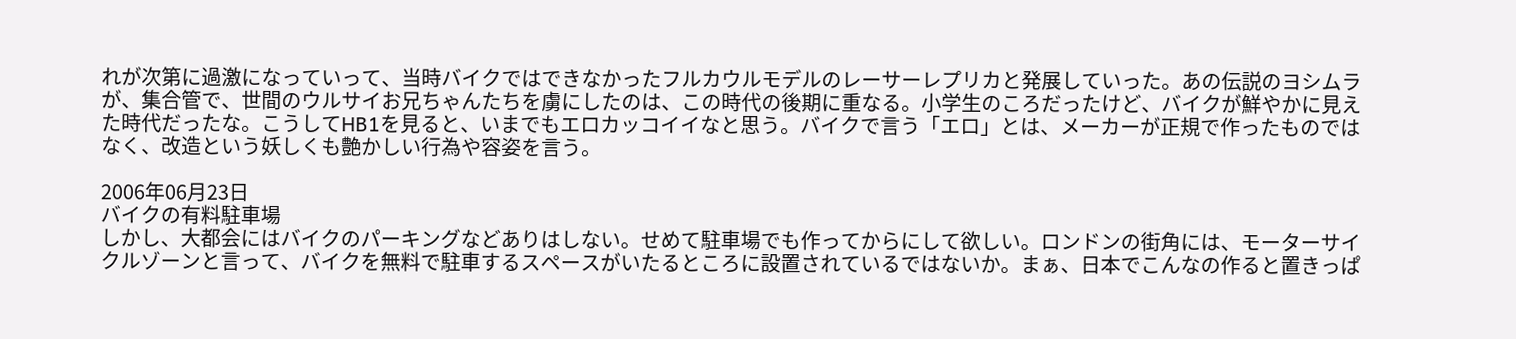れが次第に過激になっていって、当時バイクではできなかったフルカウルモデルのレーサーレプリカと発展していった。あの伝説のヨシムラが、集合管で、世間のウルサイお兄ちゃんたちを虜にしたのは、この時代の後期に重なる。小学生のころだったけど、バイクが鮮やかに見えた時代だったな。こうしてHB1を見ると、いまでもエロカッコイイなと思う。バイクで言う「エロ」とは、メーカーが正規で作ったものではなく、改造という妖しくも艶かしい行為や容姿を言う。

2006年06月23日
バイクの有料駐車場
しかし、大都会にはバイクのパーキングなどありはしない。せめて駐車場でも作ってからにして欲しい。ロンドンの街角には、モーターサイクルゾーンと言って、バイクを無料で駐車するスペースがいたるところに設置されているではないか。まぁ、日本でこんなの作ると置きっぱ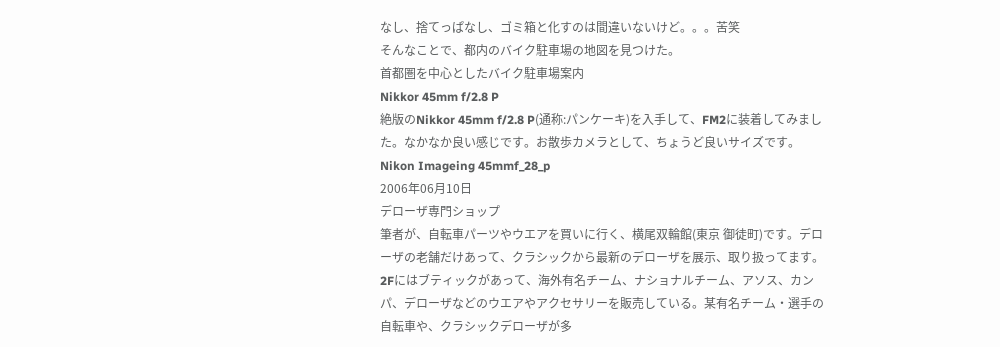なし、捨てっぱなし、ゴミ箱と化すのは間違いないけど。。。苦笑
そんなことで、都内のバイク駐車場の地図を見つけた。
首都圏を中心としたバイク駐車場案内
Nikkor 45mm f/2.8 P
絶版のNikkor 45mm f/2.8 P(通称:パンケーキ)を入手して、FM2に装着してみました。なかなか良い感じです。お散歩カメラとして、ちょうど良いサイズです。 Nikon Imageing 45mmf_28_p
2006年06月10日
デローザ専門ショップ
筆者が、自転車パーツやウエアを買いに行く、横尾双輪館(東京 御徒町)です。デローザの老舗だけあって、クラシックから最新のデローザを展示、取り扱ってます。2Fにはブティックがあって、海外有名チーム、ナショナルチーム、アソス、カンパ、デローザなどのウエアやアクセサリーを販売している。某有名チーム・選手の自転車や、クラシックデローザが多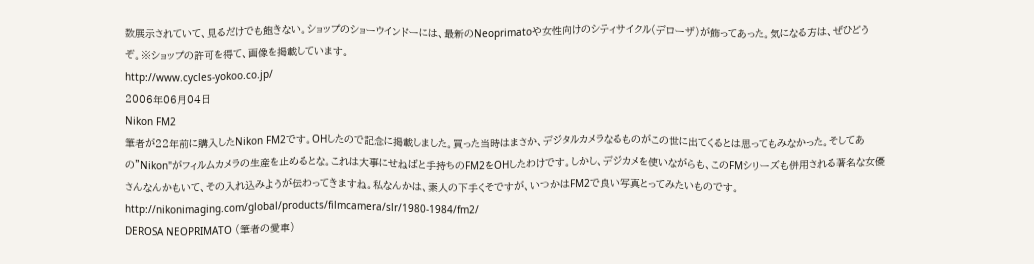数展示されていて、見るだけでも飽きない。ショップのショーウインドーには、最新のNeoprimatoや女性向けのシティサイクル(デローザ)が飾ってあった。気になる方は、ぜひどうぞ。※ショップの許可を得て、画像を掲載しています。
http://www.cycles-yokoo.co.jp/
2006年06月04日
Nikon FM2
筆者が22年前に購入したNikon FM2です。OHしたので記念に掲載しました。買った当時はまさか、デジタルカメラなるものがこの世に出てくるとは思ってもみなかった。そしてあの"Nikon"がフィルムカメラの生産を止めるとな。これは大事にせねばと手持ちのFM2をOHしたわけです。しかし、デジカメを使いながらも、このFMシリーズも併用される著名な女優さんなんかもいて、その入れ込みようが伝わってきますね。私なんかは、素人の下手くそですが、いつかはFM2で良い写真とってみたいものです。http://nikonimaging.com/global/products/filmcamera/slr/1980-1984/fm2/
DEROSA NEOPRIMATO (筆者の愛車)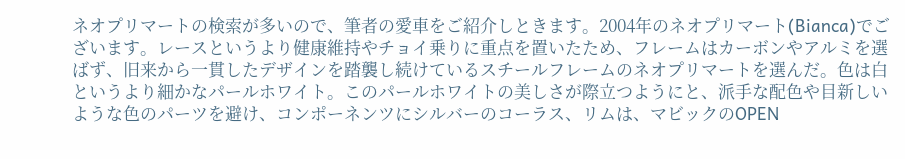ネオプリマートの検索が多いので、筆者の愛車をご紹介しときます。2004年のネオプリマート(Bianca)でございます。レースというより健康維持やチョイ乗りに重点を置いたため、フレームはカーボンやアルミを選ばず、旧来から一貫したデザインを踏襲し続けているスチールフレームのネオプリマートを選んだ。色は白というより細かなパールホワイト。このパールホワイトの美しさが際立つようにと、派手な配色や目新しいような色のパーツを避け、コンポーネンツにシルバーのコーラス、リムは、マビックのOPEN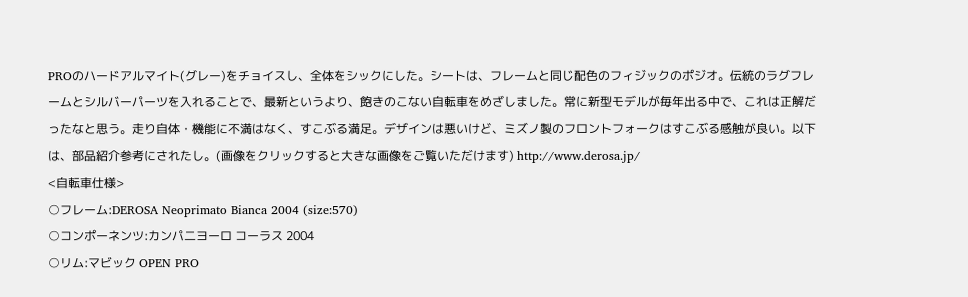PROのハードアルマイト(グレー)をチョイスし、全体をシックにした。シートは、フレームと同じ配色のフィジックのポジオ。伝統のラグフレームとシルバーパーツを入れることで、最新というより、飽きのこない自転車をめざしました。常に新型モデルが毎年出る中で、これは正解だったなと思う。走り自体・機能に不満はなく、すこぶる満足。デザインは悪いけど、ミズノ製のフロントフォークはすこぶる感触が良い。以下は、部品紹介参考にされたし。(画像をクリックすると大きな画像をご覧いただけます) http://www.derosa.jp/
<自転車仕様>
○フレーム:DEROSA Neoprimato Bianca 2004 (size:570)
○コンポーネンツ:カンパ二ヨーロ コーラス 2004
○リム:マビック OPEN PRO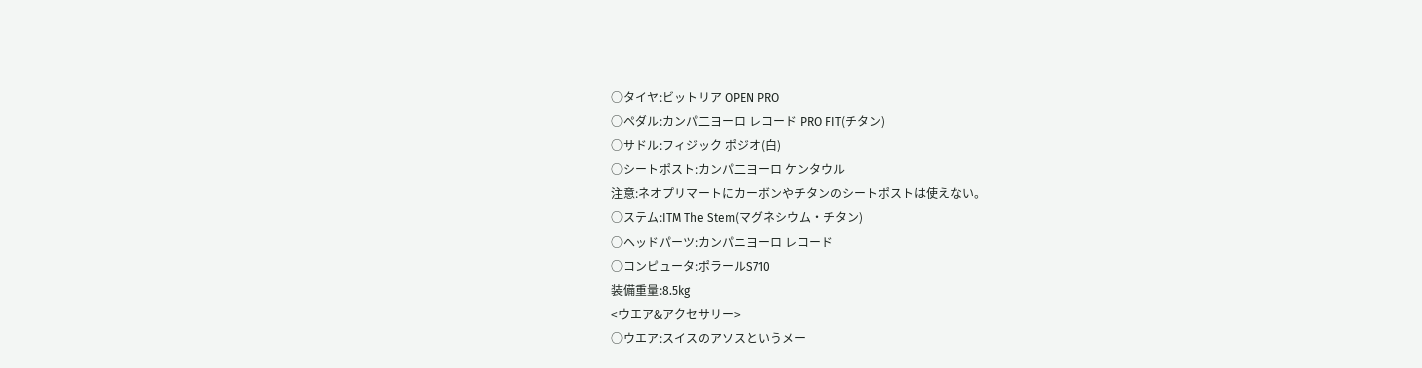○タイヤ:ビットリア OPEN PRO
○ペダル:カンパ二ヨーロ レコード PRO FIT(チタン)
○サドル:フィジック ポジオ(白)
○シートポスト:カンパ二ヨーロ ケンタウル
注意:ネオプリマートにカーボンやチタンのシートポストは使えない。
○ステム:ITM The Stem(マグネシウム・チタン)
○ヘッドパーツ:カンパニヨーロ レコード
○コンピュータ:ポラールS710
装備重量:8.5kg
<ウエア&アクセサリー>
○ウエア:スイスのアソスというメー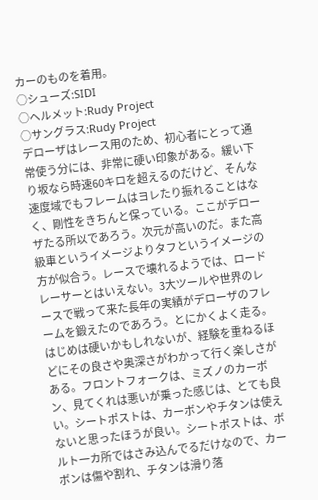カーのものを着用。
○シューズ:SIDI
○ヘルメット:Rudy Project
○サングラス:Rudy Project
デローザはレース用のため、初心者にとって通常使う分には、非常に硬い印象がある。緩い下り坂なら時速60キロを超えるのだけど、そんな速度域でもフレームはヨレたり振れることはなく、剛性をきちんと保っている。ここがデローザたる所以であろう。次元が高いのだ。また高級車というイメージよりタフというイメージの方が似合う。レースで壊れるようでは、ロードレーサーとはいえない。3大ツールや世界のレースで戦って来た長年の実績がデローザのフレームを鍛えたのであろう。とにかくよく走る。はじめは硬いかもしれないが、経験を重ねるほどにその良さや奥深さがわかって行く楽しさがある。フロントフォークは、ミズノのカーボン、見てくれは悪いが乗った感じは、とても良い。シートポストは、カーボンやチタンは使えないと思ったほうが良い。シートポストは、ボルト一カ所ではさみ込んでるだけなので、カーボンは傷や割れ、チタンは滑り落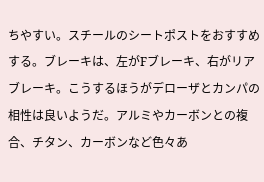ちやすい。スチールのシートポストをおすすめする。ブレーキは、左がFブレーキ、右がリアブレーキ。こうするほうがデローザとカンパの相性は良いようだ。アルミやカーボンとの複合、チタン、カーボンなど色々あ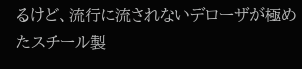るけど、流行に流されないデローザが極めたスチール製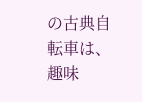の古典自転車は、趣味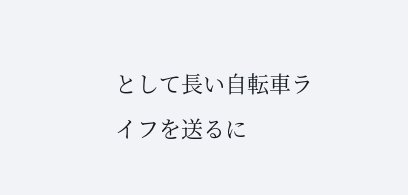として長い自転車ライフを送るに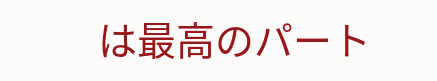は最高のパート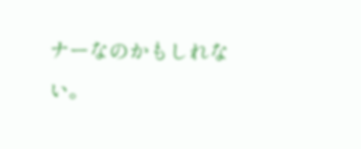ナーなのかもしれない。